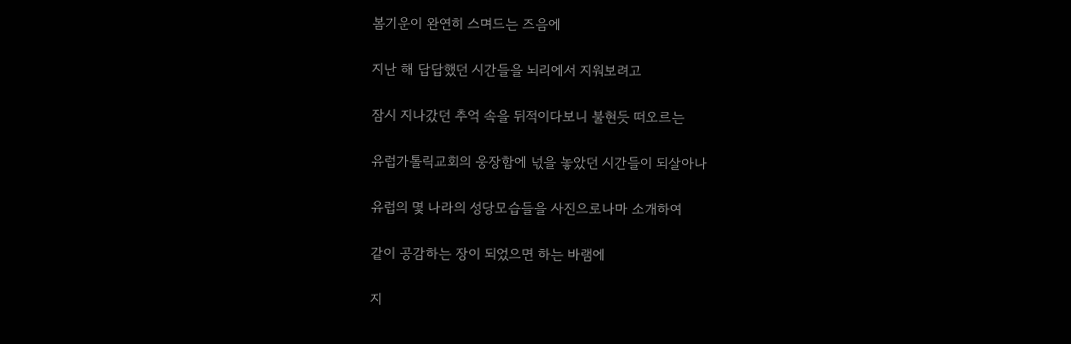봄기운이 완연히 스며드는 즈음에

지난 해 답답했던 시간들을 뇌리에서 지워보려고

잠시 지나갔던 추억 속을 뒤적이다보니 불현듯 떠오르는

유럽가톨릭교회의 웅장함에 넋을 놓았던 시간들이 되살아나

유럽의 몇 나라의 성당모습들을 사진으로나마 소개하여

같이 공감하는 장이 되었으면 하는 바램에

지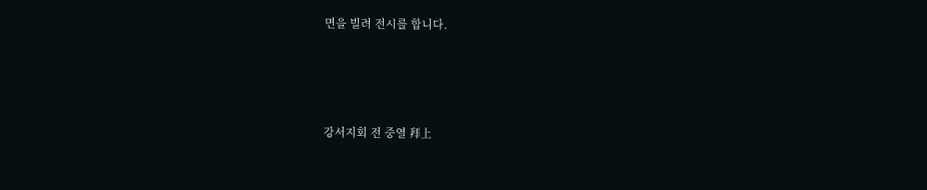면을 빌려 전시를 합니다.





강서지회 전 중열 拜上